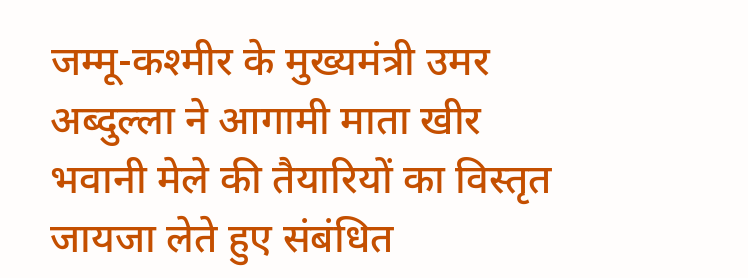जम्मू-कश्मीर के मुख्यमंत्री उमर अब्दुल्ला ने आगामी माता खीर भवानी मेले की तैयारियों का विस्तृत जायजा लेते हुए संबंधित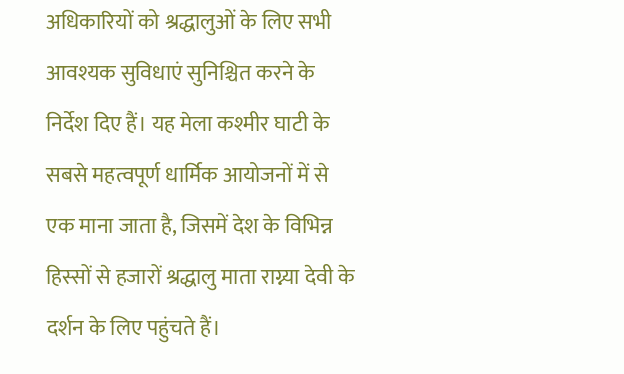अधिकारियों को श्रद्धालुओं के लिए सभी आवश्यक सुविधाएं सुनिश्चित करने के निर्देश दिए हैं। यह मेला कश्मीर घाटी के सबसे महत्वपूर्ण धार्मिक आयोजनों में से एक माना जाता है, जिसमें देश के विभिन्न हिस्सों से हजारों श्रद्धालु माता राग्न्या देवी के दर्शन के लिए पहुंचते हैं।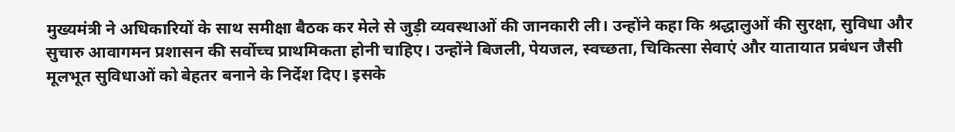मुख्यमंत्री ने अधिकारियों के साथ समीक्षा बैठक कर मेले से जुड़ी व्यवस्थाओं की जानकारी ली। उन्होंने कहा कि श्रद्धालुओं की सुरक्षा, सुविधा और सुचारु आवागमन प्रशासन की सर्वोच्च प्राथमिकता होनी चाहिए। उन्होंने बिजली, पेयजल, स्वच्छता, चिकित्सा सेवाएं और यातायात प्रबंधन जैसी मूलभूत सुविधाओं को बेहतर बनाने के निर्देश दिए। इसके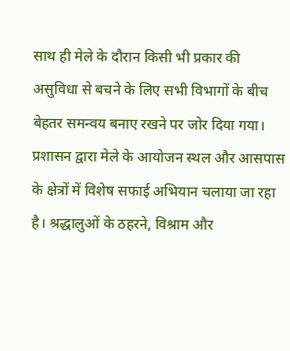साथ ही मेले के दौरान किसी भी प्रकार की असुविधा से बचने के लिए सभी विभागों के बीच बेहतर समन्वय बनाए रखने पर जोर दिया गया।
प्रशासन द्वारा मेले के आयोजन स्थल और आसपास के क्षेत्रों में विशेष सफाई अभियान चलाया जा रहा है। श्रद्धालुओं के ठहरने, विश्राम और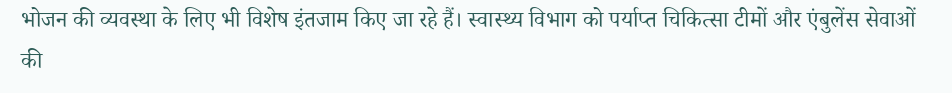भोजन की व्यवस्था के लिए भी विशेष इंतजाम किए जा रहे हैं। स्वास्थ्य विभाग को पर्याप्त चिकित्सा टीमों और एंबुलेंस सेवाओं की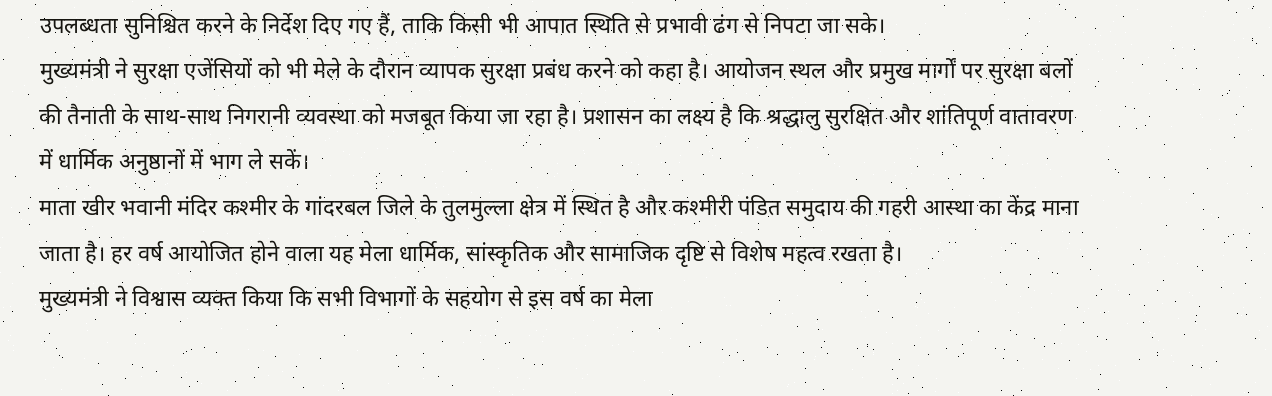उपलब्धता सुनिश्चित करने के निर्देश दिए गए हैं, ताकि किसी भी आपात स्थिति से प्रभावी ढंग से निपटा जा सके।
मुख्यमंत्री ने सुरक्षा एजेंसियों को भी मेले के दौरान व्यापक सुरक्षा प्रबंध करने को कहा है। आयोजन स्थल और प्रमुख मार्गों पर सुरक्षा बलों की तैनाती के साथ-साथ निगरानी व्यवस्था को मजबूत किया जा रहा है। प्रशासन का लक्ष्य है कि श्रद्धालु सुरक्षित और शांतिपूर्ण वातावरण में धार्मिक अनुष्ठानों में भाग ले सकें।
माता खीर भवानी मंदिर कश्मीर के गांदरबल जिले के तुलमुल्ला क्षेत्र में स्थित है और कश्मीरी पंडित समुदाय की गहरी आस्था का केंद्र माना जाता है। हर वर्ष आयोजित होने वाला यह मेला धार्मिक, सांस्कृतिक और सामाजिक दृष्टि से विशेष महत्व रखता है।
मुख्यमंत्री ने विश्वास व्यक्त किया कि सभी विभागों के सहयोग से इस वर्ष का मेला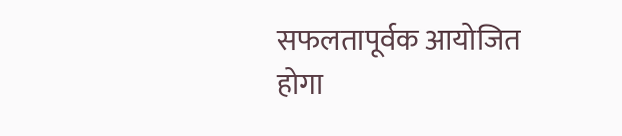सफलतापूर्वक आयोजित होगा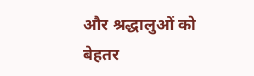और श्रद्धालुओं को बेहतर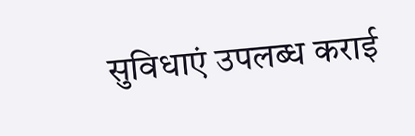सुविधाएं उपलब्ध कराई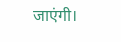जाएंगी।